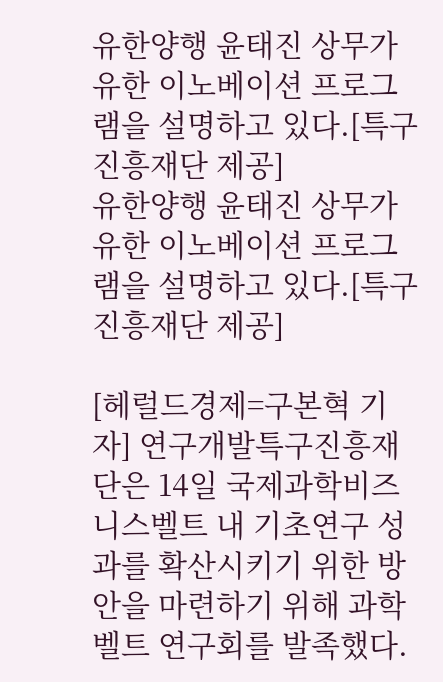유한양행 윤태진 상무가 유한 이노베이션 프로그램을 설명하고 있다.[특구진흥재단 제공]
유한양행 윤태진 상무가 유한 이노베이션 프로그램을 설명하고 있다.[특구진흥재단 제공]

[헤럴드경제=구본혁 기자] 연구개발특구진흥재단은 14일 국제과학비즈니스벨트 내 기초연구 성과를 확산시키기 위한 방안을 마련하기 위해 과학벨트 연구회를 발족했다.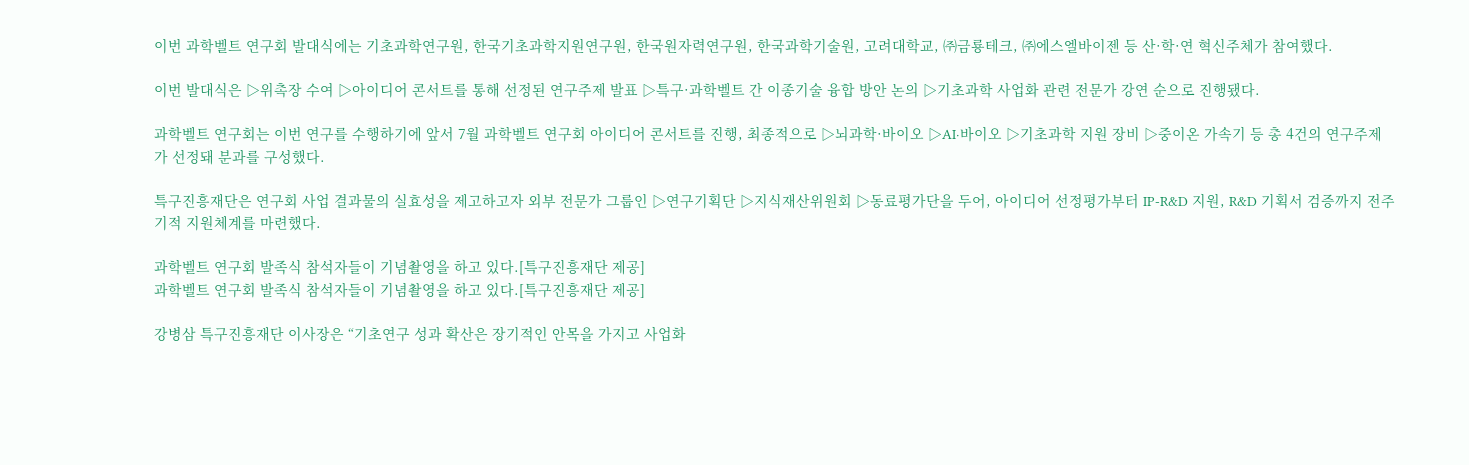이번 과학벨트 연구회 발대식에는 기초과학연구원, 한국기초과학지원연구원, 한국원자력연구원, 한국과학기술원, 고려대학교, ㈜금룡테크, ㈜에스엘바이젠 등 산·학·연 혁신주체가 참여했다.

이번 발대식은 ▷위촉장 수여 ▷아이디어 콘서트를 통해 선정된 연구주제 발표 ▷특구·과학벨트 간 이종기술 융합 방안 논의 ▷기초과학 사업화 관련 전문가 강연 순으로 진행됐다.

과학벨트 연구회는 이번 연구를 수행하기에 앞서 7월 과학벨트 연구회 아이디어 콘서트를 진행, 최종적으로 ▷뇌과학·바이오 ▷AI·바이오 ▷기초과학 지원 장비 ▷중이온 가속기 등 총 4건의 연구주제가 선정돼 분과를 구성했다.

특구진흥재단은 연구회 사업 결과물의 실효성을 제고하고자 외부 전문가 그룹인 ▷연구기획단 ▷지식재산위원회 ▷동료평가단을 두어, 아이디어 선정평가부터 IP-R&D 지원, R&D 기획서 검증까지 전주기적 지원체계를 마련했다.

과학벨트 연구회 발족식 참석자들이 기념촬영을 하고 있다.[특구진흥재단 제공]
과학벨트 연구회 발족식 참석자들이 기념촬영을 하고 있다.[특구진흥재단 제공]

강병삼 특구진흥재단 이사장은 “기초연구 성과 확산은 장기적인 안목을 가지고 사업화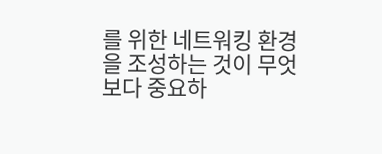를 위한 네트워킹 환경을 조성하는 것이 무엇보다 중요하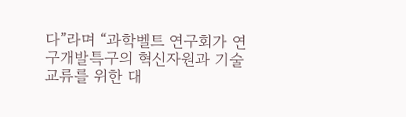다”라며 “과학벨트 연구회가 연구개발특구의 혁신자원과 기술교류를 위한 대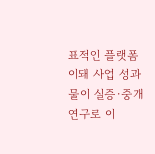표적인 플랫폼이돼 사업 성과물이 실증·중개 연구로 이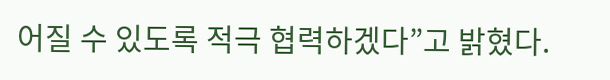어질 수 있도록 적극 협력하겠다”고 밝혔다.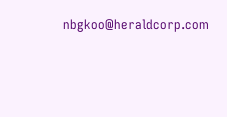nbgkoo@heraldcorp.com